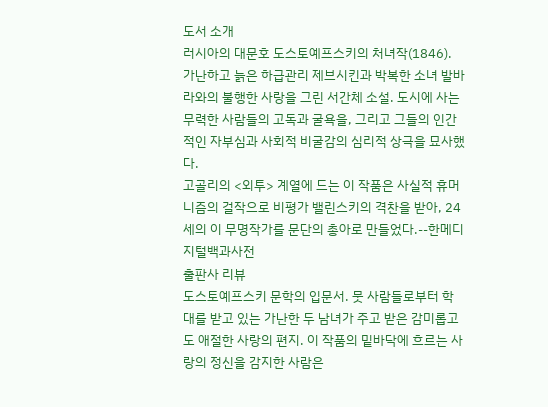도서 소개
러시아의 대문호 도스토예프스키의 처녀작(1846). 가난하고 늙은 하급관리 제브시킨과 박복한 소녀 발바라와의 불행한 사랑을 그린 서간체 소설. 도시에 사는 무력한 사람들의 고독과 굴욕을, 그리고 그들의 인간적인 자부심과 사회적 비굴감의 심리적 상극을 묘사했다.
고골리의 <외투> 계열에 드는 이 작품은 사실적 휴머니즘의 걸작으로 비평가 밸린스키의 격찬을 받아, 24세의 이 무명작가를 문단의 총아로 만들었다.--한메디지털백과사전
출판사 리뷰
도스토예프스키 문학의 입문서. 뭇 사람들로부터 학대를 받고 있는 가난한 두 남녀가 주고 받은 감미롭고도 애절한 사랑의 편지. 이 작품의 밑바닥에 흐르는 사랑의 정신을 감지한 사람은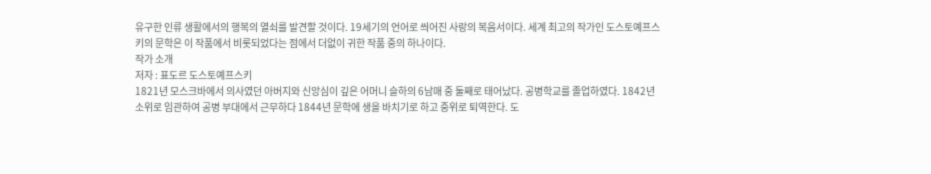유구한 인류 생활에서의 행복의 열쇠를 발견할 것이다. 19세기의 언어로 씌어진 사랑의 복음서이다. 세계 최고의 작가인 도스토예프스키의 문학은 이 작품에서 비롯되었다는 점에서 더없이 귀한 작품 중의 하나이다.
작가 소개
저자 : 표도르 도스토예프스키
1821년 모스크바에서 의사였던 아버지와 신앙심이 깊은 어머니 슬하의 6남매 중 둘째로 태어났다. 공병학교를 졸업하였다. 1842년 소위로 임관하여 공병 부대에서 근무하다 1844년 문학에 생을 바치기로 하고 중위로 퇴역한다. 도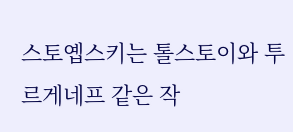스토옙스키는 톨스토이와 투르게네프 같은 작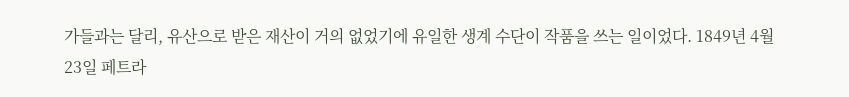가들과는 달리, 유산으로 받은 재산이 거의 없었기에 유일한 생계 수단이 작품을 쓰는 일이었다. 1849년 4월 23일 페트라